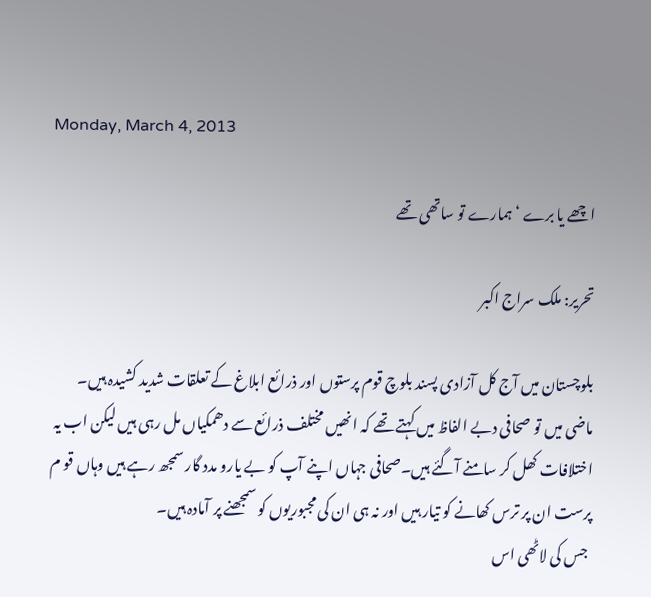Monday, March 4, 2013

اچھے یا برے ‘ہمارے تو ساتھی تھے

تحریر: ملک سراج اکبر

بلوچستان میں آج کل آزادی پسند بلوچ قوم پرستوں اور ذرائع ابلاغ کے تعلقات شدید کشیدہ ہیں۔ ماضی میں تو صحافی دبے الفاظ میں کہتے تھے کہ انھیں مختلف ذرائع سے دھمکیاں مل رہی ہیں لیکن اب یہ اختلافات کھل کر سامنے آگئے ہیں۔صحافی جہاں اپنے آپ کو بے یارو مدد گار سمجھ رہے ہیں وہاں قو م پرست ان پر ترس کھانے کو تیار ہیں اور نہ ہی ان کی مجبوریوں کو سمجھنے پر آمادہ ہیں۔
 جس کی لاٹھی اس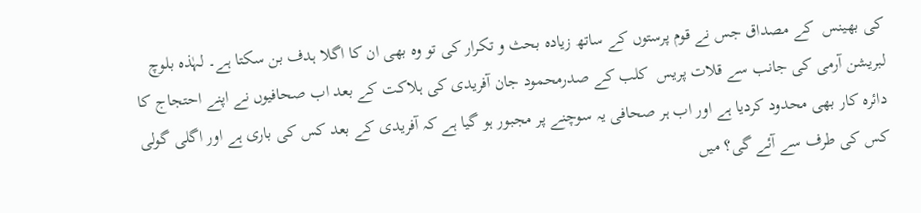کی بھینس  کے مصداق جس نے قوم پرستوں کے ساتھ زیادہ بحث و تکرار کی تو وہ بھی ان کا اگلا ہدف بن سکتا ہے۔ لہٰذہ بلوچ لبریشن آرمی کی جانب سے قلات پریس  کلب کے صدرمحمود جان آفریدی کی ہلاکت کے بعد اب صحافیوں نے اپنے احتجاج کا دائرہ کار بھی محدود کردیا ہے اور اب ہر صحافی یہ سوچنے پر مجبور ہو گیا ہے کہ آفریدی کے بعد کس کی باری ہے اور اگلی گولی کس کی طرف سے آئے گی؟ میں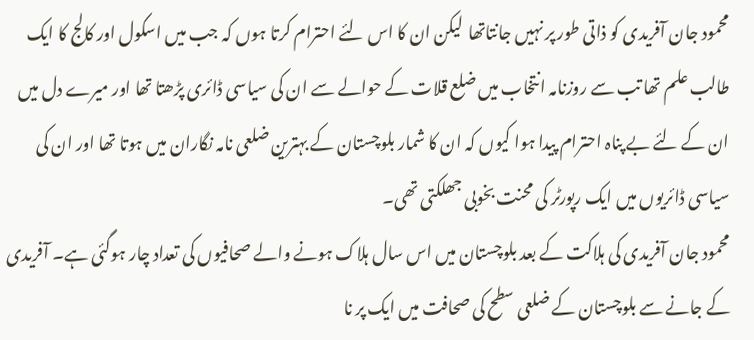محمود جان آفریدی کو ذاتی طور پر نہیں جانتاتھا  لیکن ان کا اس لئے احترام کرتا ہوں کہ جب میں اسکول اور کالج کا ایک طالب علم تھا تب سے روزنامہ انتخاب میں ضلع قلات کے حوالے سے ان کی سیاسی ڈائری پڑھتا تھا اور میرے دل میں ان کے لئے بے پناہ احترام پیدا ہوا کیوں کہ ان کا شمار بلوچستان کے بہترین ضلعی نامہ نگاران میں ہوتا تھا اور ان کی سیاسی ڈائریوں میں ایک رپورٹر کی محنت بخوبی جھلکتی تھی۔
محمود جان آفریدی کی ہلاکت کے بعد بلوچستان میں اس سال ہلاک ہونے والے صحافیوں کی تعداد چار ہوگئی ہے۔ آفریدی کے جانے سے بلوچستان کے ضلعی سطح کی صحافت میں ایک پر نا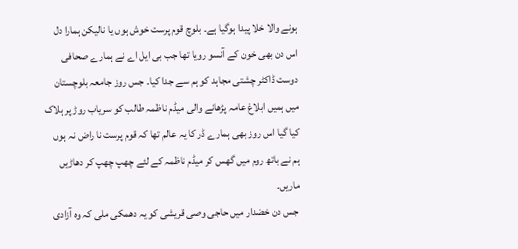ہونے والا خلا پیدا ہوگیا ہے۔ بلوچ قوم پرست خوش ہوں یا نالیکن ہمارا دل اس دن بھی خون کے آنسو رویا تھا جب بی ایل اے نے ہمارے صحافی دوست ڈاکٹر چشتی مجاہد کو ہم سے جدا کیا۔ جس روز جامعہ بلوچستان میں ہمیں ابلاغ عامہ پڑھانے والی میڈم ناظمہ طالب کو سریاب روڑ پر ہلاک کیا گیا اس روز بھی ہمارے ڈر کا یہ عالم تھا کہ قوم پرست نا راض نہ ہوں  ہم نے باتھ روم میں گھس کر میڈم ناظمہ کے لئے چھپ چھپ کر دھاڑیں ماریں۔
 جس دن خضدار میں حاجی وصی قریشی کو یہ دھمکی ملی کہ وہ آزادی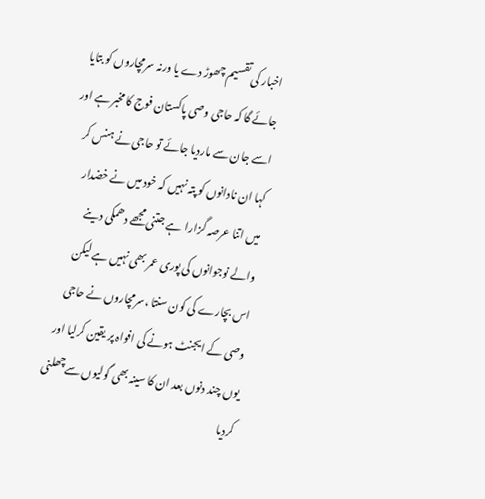اخبار کی تقسیم چھوڑ دے یا ورنہ سرمچاروں کو بتایا جائے گا کہ حاجی وصی پاکستان فوج کا مخبر ہے اور اسے جان سے ماردیا جائے تو حاجی نے ہنس کر کہا ان نادانوں کو پتہ نہیں کہ خود میں نے خضدار میں اتنا عرصہ گزارا  ہے جتنی مجھے دھمکی دینے والے نوجوانوں کی پوری عمر بھی نہیں ہے لیکن اس بچارے کی کون سنتا ،سرمچاروں نے حاجی وصی کے ایجنٹ ہونے کی افواہ پر یقین کرلیا اور یوں چند دنوں بعد ان کا سینہ بھی گولیوں سےچھلنی کردیا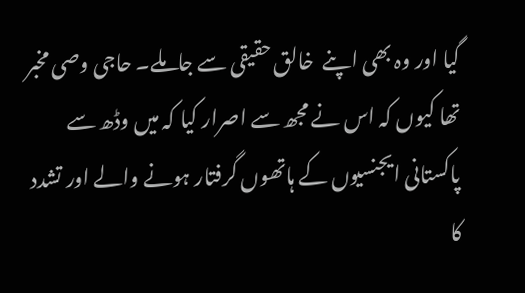گیا اور وہ بھی اپنے  خالق حقیقی سے جاملے۔ حاجی وصی مخبر تھا کیوں کہ اس نے مجھ سے اصرار کیا کہ میں وڈھ سے پاکستانی ایجنسیوں کے ہاتھوں گرفتار ہونے والے اور تشدد کا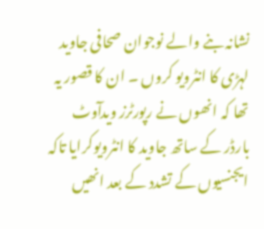نشانہ بنے والے نوجوان صحافی جاوید لہڑی کا انٹرویو کروں ۔ ان کا قصور یہ تھا کہ انھوں نے رپورٹرز ویدآوٹ بارڈر کے ساتھ جاوید کا انٹرویوکرایا تاکہ ایجنسیوں کے تشدد کے بعد انھیں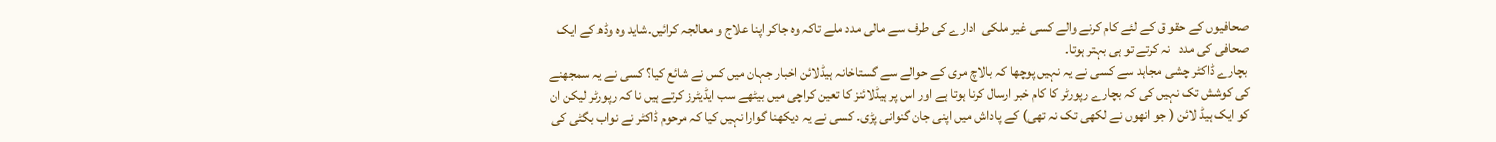صحافیوں کے حقو ق کے لئے کام کرنے والے کسی غیر ملکی  ادارے کی طرف سے مالی مدد ملے تاکہ وہ جاکر اپنا علاج و معالجہ کرائیں۔شاید وہ وڈھ کے ایک صحافی کی مدد   نہ کرتے تو ہی بہتر ہوتا۔
 بچارے ڈاکٹر چشی مجاہد سے کسی نے یہ نہیں پوچھا کہ بالاچ مری کے حوالے سے گستاخانہ ہیڈلائن اخبار جہان میں کس نے شائع کیا؟ کسی نے یہ سمجھنے کی کوشش تک نہیں کی کہ بچارے رپورٹر کا کام خبر ارسال کرنا ہوتا ہے اور اس پر ہیڈلائنز کا تعین کراچی میں بیٹھے سب ایڈیٹرز کرتے ہیں نا کہ رپورٹر لیکن ان کو ایک ہیڈ لائن ( جو انھوں نے لکھی تک نہ تھی) کے پاداش میں اپنی جان گنوانی پڑی۔ کسی نے یہ دیکھنا گوارا نہیں کیا کہ مرحوم ڈاکٹر نے نواب بگٹی کی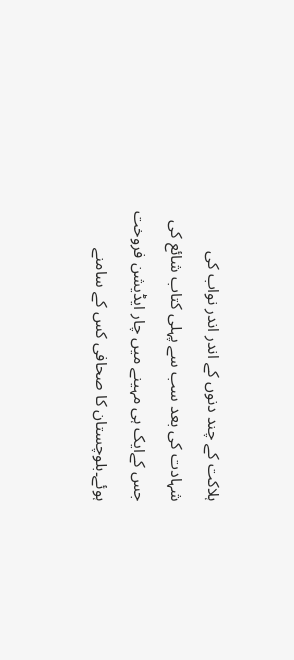ہلاکت کے چند دنوں کے اندر اندر نواب کی  شہادت کی بعد سب سے پہلی کتاب شائع کی جس کےایک ہی مہینے میں چار ایڈیشن فروخت ہوئے۔بلوچستان کا صحافی کس کے سامنے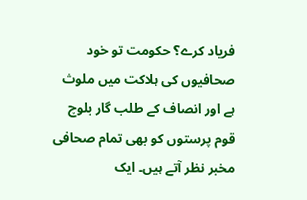فریاد کرے؟ حکومت تو خود صحافیوں کی ہلاکت میں ملوث ہے اور انصاف کے طلب گار بلوچ قوم پرستوں کو بھی تمام صحافی مخبر نظر آتے ہیں۔ ایک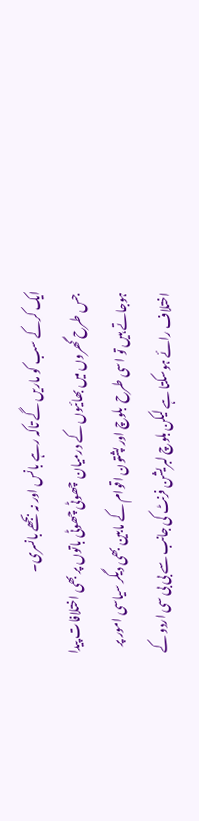ایک کرکے سب کو ماریں گے تاکہ رہے بانس اور نہ بجھے بانسری۔
 جس طرح گھروں میں بھائیوں کے درمیان  چھوٹی چھوٹی باتوں پر بھی اختلافات پیدا ہوجاتے ہیں تو اسی طرح  بلوچ اور پشتون اقوام کے مابین بھی دیگر سیاسی امور پر اختلاف رائے ہوسکتا ہے لیکن بلوچ لبریشن فرنٹ کی جانب سے بی بی سی اردو کے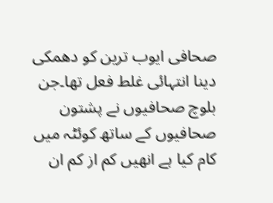صحافی ایوب ترین کو دھمکی دینا انتہائی غلط فعل تھا۔جن بلوچ صحافیوں نے پشتون صحافیوں کے ساتھ کوئٹہ میں کام کیا ہے انھیں کم از کم ان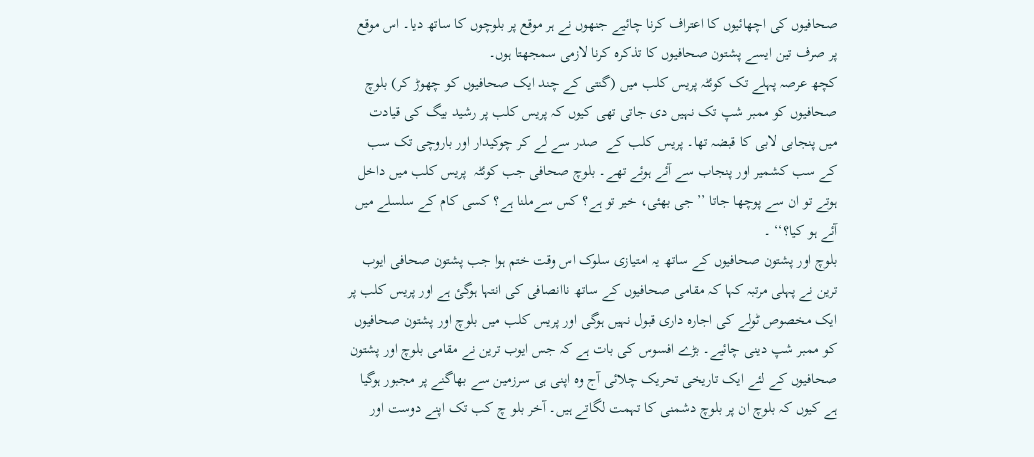صحافیوں کی اچھائیوں کا اعتراف کرنا چائیے جنھوں نے ہر موقع پر بلوچوں کا ساتھ دیا۔ اس موقع پر صرف تین ایسے پشتون صحافیوں کا تذکرہ کرنا لازمی سمجھتا ہوں۔
کچھ عرصہ پہلے تک کوئٹہ پریس کلب میں (گنتی کے چند ایک صحافیوں کو چھوڑ کر) بلوچ صحافیوں کو ممبر شپ تک نہیں دی جاتی تھی کیوں کہ پریس کلب پر رشید بیگ کی قیادت میں پنجابی لابی کا قبضہ تھا۔ پریس کلب کے  صدر سے لے کر چوکیدار اور باروچی تک سب کے سب کشمیر اور پنجاب سے آئے ہوئے تھے۔ بلوچ صحافی جب کوئٹہ  پریس کلب میں داخل ہوتے تو ان سے پوچھا جاتا ’’جی بھئی، خیر تو ہے؟ کس سےملنا ہے؟ کسی کام کے سلسلے میں  آئے ہو کیا؟‘‘ ۔
بلوچ اور پشتون صحافیوں کے ساتھ یہ امتیازی سلوک اس وقت ختم ہوا جب پشتون صحافی ایوب ترین نے پہلی مرتبہ کہا کہ مقامی صحافیوں کے ساتھ ناانصافی کی انتہا ہوگئ ہے اور پریس کلب پر ایک مخصوص ٹولے کی اجارہ داری قبول نہیں ہوگی اور پریس کلب میں بلوچ اور پشتون صحافیوں کو ممبر شپ دینی چائیے۔ بڑے افسوس کی بات ہے کہ جس ایوب ترین نے مقامی بلوچ اور پشتون صحافیوں کے لئے ایک تاریخی تحریک چلائی آج وہ اپنی ہی سرزمین سے بھاگنے پر مجبور ہوگیا ہے کیوں کہ بلوچ ان پر بلوچ دشمنی کا تہمت لگاتے ہیں۔ آخر بلو چ کب تک اپنے دوست اور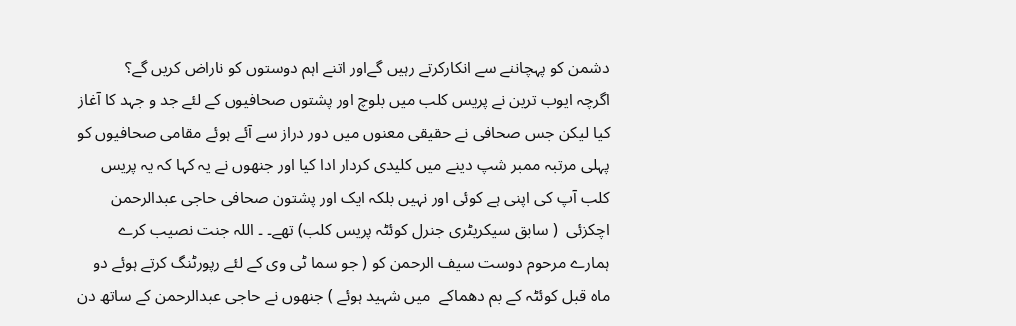دشمن کو پہچاننے سے انکارکرتے رہیں گےاور اتنے اہم دوستوں کو ناراض کریں گے؟
اگرچہ ایوب ترین نے پریس کلب میں بلوچ اور پشتوں صحافیوں کے لئے جد و جہد کا آغاز کیا لیکن جس صحافی نے حقیقی معنوں میں دور دراز سے آئے ہوئے مقامی صحافیوں کو پہلی مرتبہ ممبر شپ دینے میں کلیدی کردار ادا کیا اور جنھوں نے یہ کہا کہ یہ پریس کلب آپ کی اپنی ہے کوئی اور نہیں بلکہ ایک اور پشتون صحافی حاجی عبدالرحمن اچکزئی  ( سابق سیکریٹری جنرل کوئٹہ پریس کلب) تھے۔ ۔ اللہ جنت نصیب کرے ہمارے مرحوم دوست سیف الرحمن کو ( جو سما ٹی وی کے لئے رپورٹنگ کرتے ہوئے دو ماہ قبل کوئٹہ کے بم دھماکے  میں شہید ہوئے ) جنھوں نے حاجی عبدالرحمن کے ساتھ دن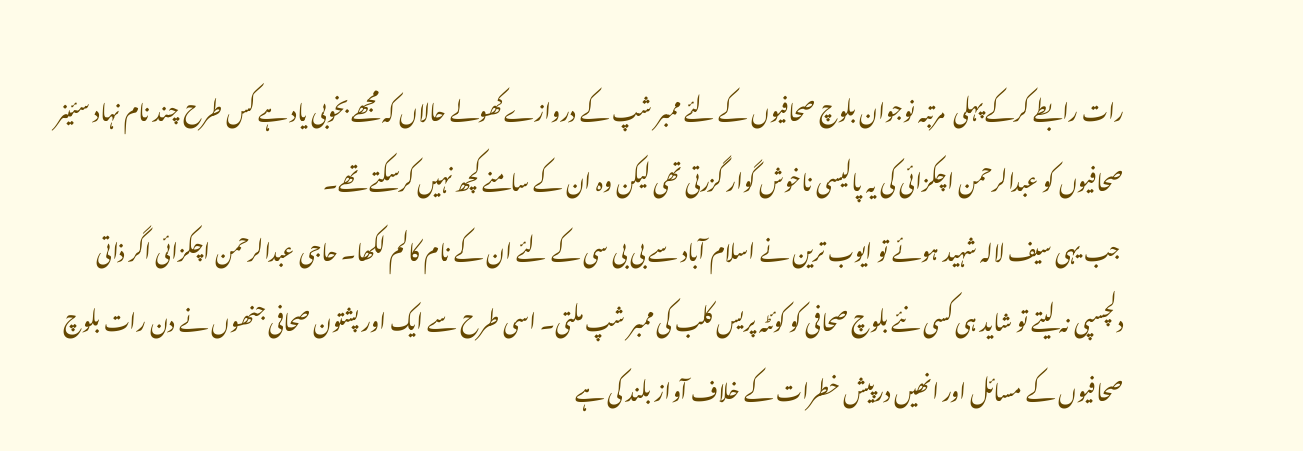رات رابطے کرکے پہلی  مرتبہ نوجوان بلوچ صحافیوں کے لئے ممبر شپ کے دروازےکھولے حالاں کہ مجھے بخوبی یاد ہے کس طرح چند نام نہاد سئینر صحافیوں کو عبدالرحمن اچکزائی کی یہ پالیسی ناخوش گوار گزرتی تھی لیکن وہ ان کے سامنے کچھ نہیں کرسکتے تھے۔
 جب یہی سیف لالہ شہید ہوئے تو ایوب ترین نے اسلام آباد سے بی بی سی کے لئے ان کے نام کالم لکھا۔ حاجی عبدالرحمن اچکزائی اگر ذاتی دلچسپی نہ لیتے تو شاید ہی کسی نئے بلوچ صحافی کو کوئٹہ پریس کلب کی ممبر شپ ملتی۔ اسی طرح سے ایک اور پشتون صحافی جنھوں نے دن رات بلوچ صحافیوں کے مسائل اور انھیں درپیش خطرات کے خلاف آواز بلند کی ہے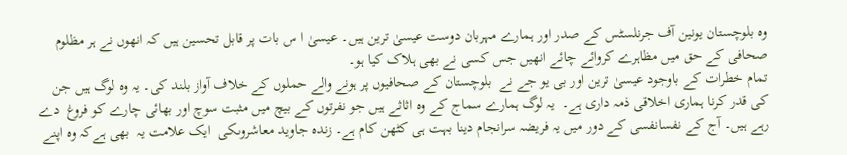وہ بلوچستان یونین آف جرنلسٹس کے صدر اور ہمارے مہربان دوست عیسیٰ ترین ہیں۔ عیسیٰ ا س بات پر قابل تحسین ہیں کہ انھوں نے ہر مظلوم صحافی کے حق میں مظاہرے کروائے چائے انھیں جس کسی نے بھی ہلاک کیا ہو۔
تمام خطرات کے باوجود عیسیٰ ترین اور بی یو جے نے  بلوچستان کے صحافیوں پر ہونے والے حملوں کے خلاف آواز بلند کی۔ یہ وہ لوگ ہیں جن کی قدر کرنا ہماری اخلاقی ذمہ داری ہے۔  یہ لوگ ہمارے سماج کے وہ اثاثے ہیں جو نفرتوں کے بیچ میں مثبت سوچ اور بھائی چارے کو فروغ  دے رہے ہیں۔ آج کے نفسانفسی کے دور میں یہ فریضہ سرانجام دینا بہت ہی کٹھن کام ہے۔ زندہ جاوید معاشروںکی  ایک علامت یہ  بھی ہےکہ وہ اپنے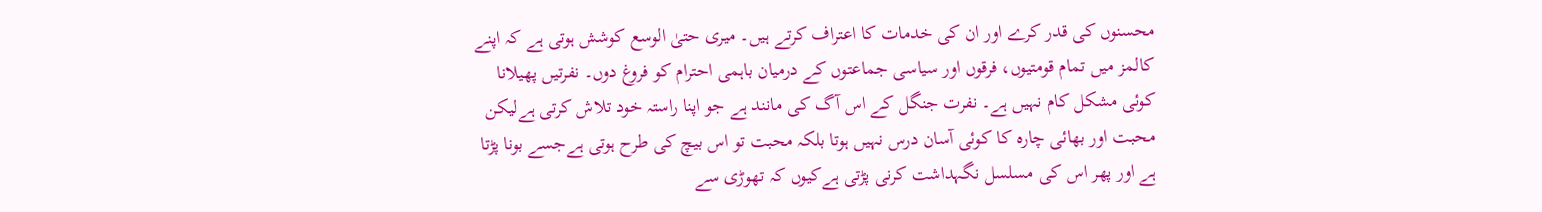محسنوں کی قدر کرے اور ان کی خدمات کا اعتراف کرتے ہیں۔ میری حتیٰ الوسع کوشش ہوتی ہے کہ اپنے کالمز میں تمام قومتیوں، فرقوں اور سیاسی جماعتوں کے درمیان باہمی احترام کو فروغ دوں۔ نفرتیں پھیلانا کوئی مشکل کام نہیں ہے۔ نفرت جنگل کے اس آگ کی مانند ہے جو اپنا راستہ خود تلاش کرتی ہےلیکن محبت اور بھائی چارہ کا کوئی آسان درس نہیں ہوتا بلکہ محبت تو اس بیچ کی طرح ہوتی ہےجسے بونا پڑتا ہے اور پھر اس کی مسلسل نگہداشت کرنی پڑتی ہےکیوں کہ تھوڑی سے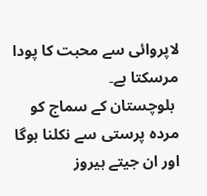لاپروائی سے محبت کا پودا مرسکتا ہے۔
 بلوچستان کے سماج کو مردہ پرستی سے نکلنا ہوگا اور ان جیتے ہیروز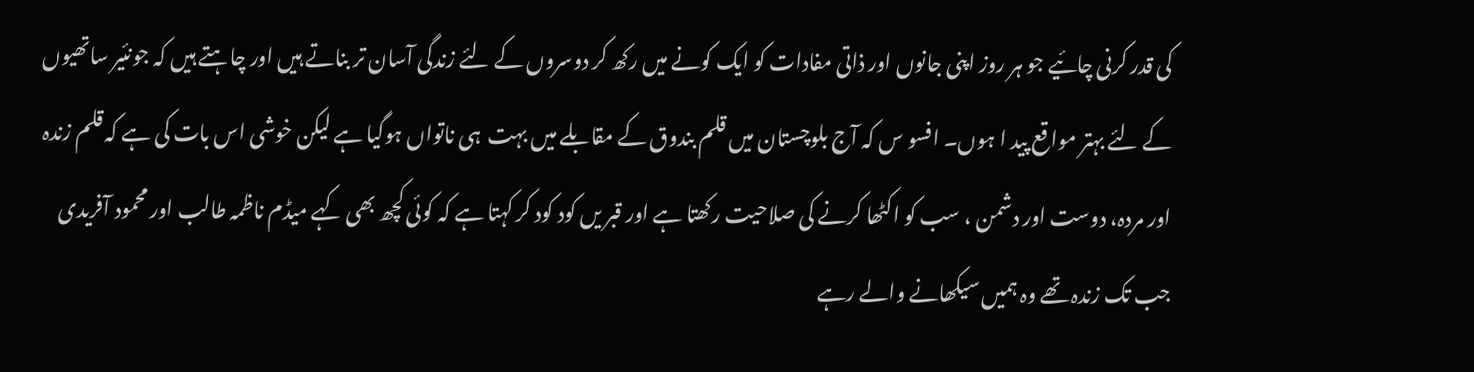کی قدر کرنی چائیے جو ہر روز اپنی جانوں اور ذاتی مفادات کو ایک کونے میں رکھ کر دوسروں کے لئے زندگی آسان تر بناتے ہیں اور چاہتے ہیں کہ جونئیر ساتھیوں کے لئے بہتر مواقع پید ا ہوں۔ افسو س کہ آج بلوچستان میں قلم بندوق کے مقابلے میں بہت  ہی ناتواں ہوگیا ہے لیکن خوشی اس بات کی ہے کہ قلم زندہ اور مردہ، دوست اور دشمن ، سب کو اکٹھا کرنے کی صلاحیت رکھتا ہے اور قبر یں کود کود کر کہتا ہے کہ کوئی کچھ بھی کہے میڈم ناظمہ طالب اور محمود آفریدی جب تک زندہ تھے وہ ہمیں سیکھانے والے رہے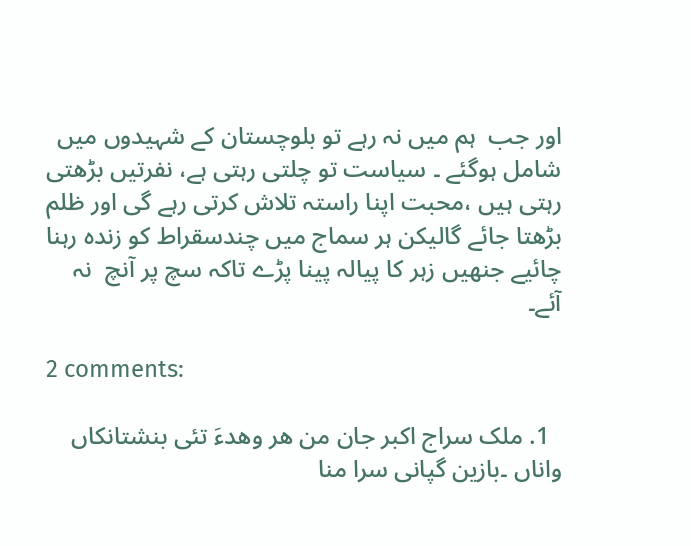اور جب  ہم میں نہ رہے تو بلوچستان کے شہیدوں میں شامل ہوگئے ۔ سیاست تو چلتی رہتی ہے، نفرتیں بڑھتی رہتی ہیں ،محبت اپنا راستہ تلاش کرتی رہے گی اور ظلم بڑھتا جائے گالیکن ہر سماج میں چندسقراط کو زندہ رہنا چائیے جنھیں زہر کا پیالہ پینا پڑے تاکہ سچ پر آنچ  نہ آئے۔

2 comments:

  1. ملک سراج اکبر جان من ھر وھدءَ تئی بنشتانکاں واناں ۔بازین گپانی سرا منا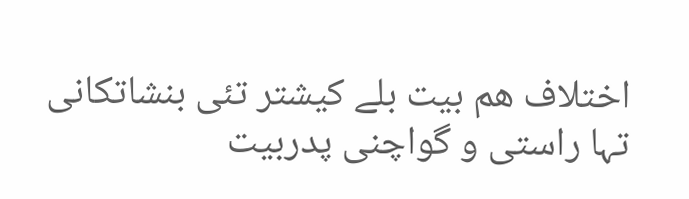اختلاف ھم بیت بلے کیشتر تئی بنشاتکانی تہا راستی و گواچنی پدربیت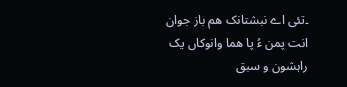۔تئی اے نبشتانک ھم باز جوان انت پمن ءُ پا ھما وانوکاں یک راہشون و سبق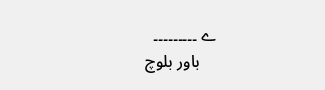ے ۔۔۔۔۔۔۔۔۔
    باور بلوچ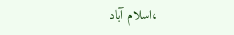،اسلام آباد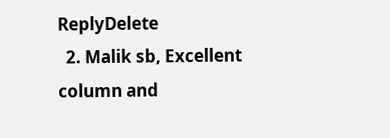ReplyDelete
  2. Malik sb, Excellent column and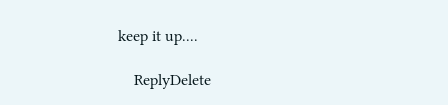keep it up....

    ReplyDelete